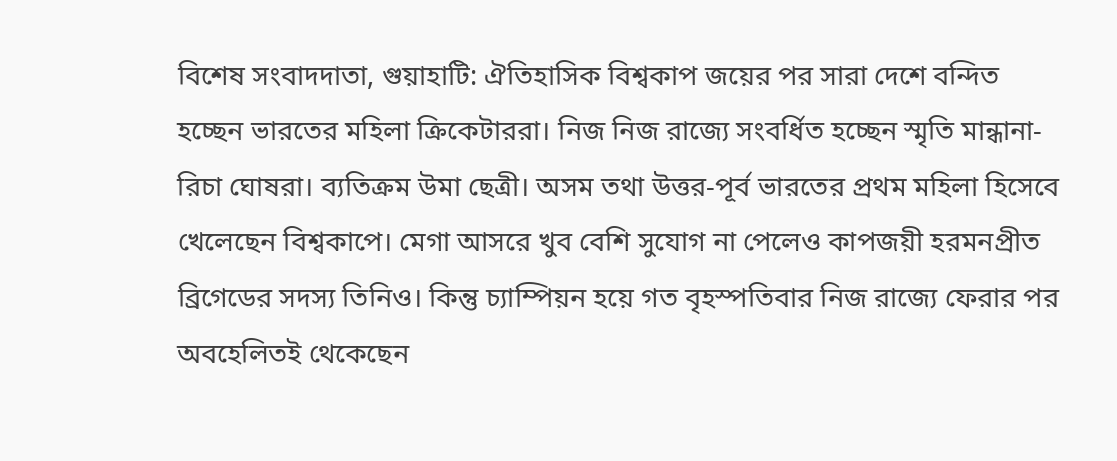বিশেষ সংবাদদাতা, গুয়াহাটি: ঐতিহাসিক বিশ্বকাপ জয়ের পর সারা দেশে বন্দিত হচ্ছেন ভারতের মহিলা ক্রিকেটাররা। নিজ নিজ রাজ্যে সংবর্ধিত হচ্ছেন স্মৃতি মান্ধানা-রিচা ঘোষরা। ব্যতিক্রম উমা ছেত্রী। অসম তথা উত্তর-পূর্ব ভারতের প্রথম মহিলা হিসেবে খেলেছেন বিশ্বকাপে। মেগা আসরে খুব বেশি সুযোগ না পেলেও কাপজয়ী হরমনপ্রীত ব্রিগেডের সদস্য তিনিও। কিন্তু চ্যাম্পিয়ন হয়ে গত বৃহস্পতিবার নিজ রাজ্যে ফেরার পর অবহেলিতই থেকেছেন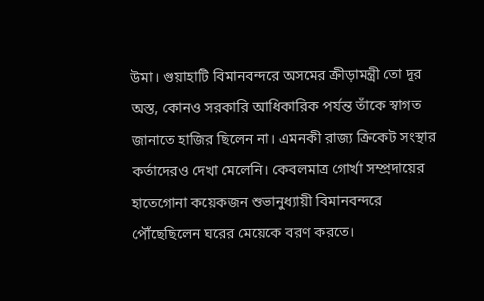উমা। গুয়াহাটি বিমানবন্দরে অসমের ক্রীড়ামন্ত্রী তো দূর অস্ত, কোনও সরকারি আধিকারিক পর্যন্ত তাঁকে স্বাগত জানাতে হাজির ছিলেন না। এমনকী রাজ্য ক্রিকেট সংস্থার কর্তাদেরও দেখা মেলেনি। কেবলমাত্র গোর্খা সম্প্রদায়ের হাতেগোনা কয়েকজন শুভানুধ্যায়ী বিমানবন্দরে পৌঁছেছিলেন ঘরের মেয়েকে বরণ করতে।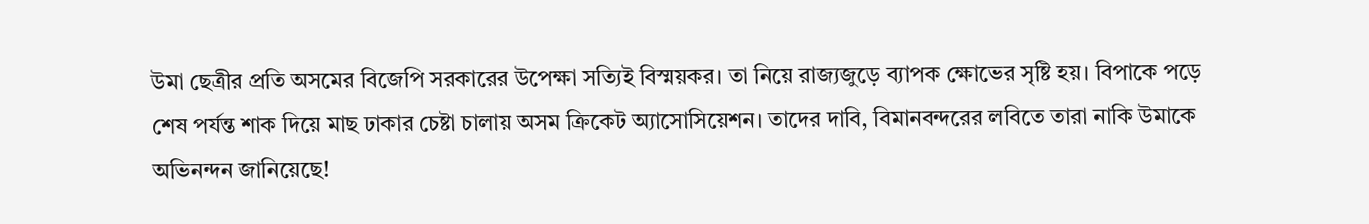উমা ছেত্রীর প্রতি অসমের বিজেপি সরকারের উপেক্ষা সত্যিই বিস্ময়কর। তা নিয়ে রাজ্যজুড়ে ব্যাপক ক্ষোভের সৃষ্টি হয়। বিপাকে পড়ে শেষ পর্যন্ত শাক দিয়ে মাছ ঢাকার চেষ্টা চালায় অসম ক্রিকেট অ্যাসোসিয়েশন। তাদের দাবি, বিমানবন্দরের লবিতে তারা নাকি উমাকে অভিনন্দন জানিয়েছে!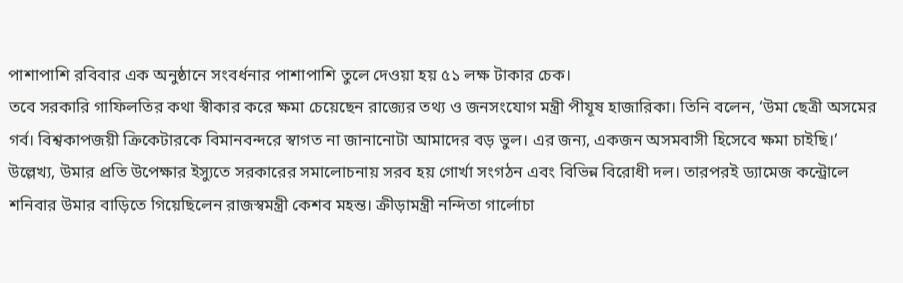পাশাপাশি রবিবার এক অনুষ্ঠানে সংবর্ধনার পাশাপাশি তুলে দেওয়া হয় ৫১ লক্ষ টাকার চেক।
তবে সরকারি গাফিলতির কথা স্বীকার করে ক্ষমা চেয়েছেন রাজ্যের তথ্য ও জনসংযোগ মন্ত্রী পীযূষ হাজারিকা। তিনি বলেন, ‘উমা ছেত্রী অসমের গর্ব। বিশ্বকাপজয়ী ক্রিকেটারকে বিমানবন্দরে স্বাগত না জানানোটা আমাদের বড় ভুল। এর জন্য, একজন অসমবাসী হিসেবে ক্ষমা চাইছি।’ উল্লেখ্য, উমার প্রতি উপেক্ষার ইস্যুতে সরকারের সমালোচনায় সরব হয় গোর্খা সংগঠন এবং বিভিন্ন বিরোধী দল। তারপরই ড্যামেজ কন্ট্রোলে শনিবার উমার বাড়িতে গিয়েছিলেন রাজস্বমন্ত্রী কেশব মহন্ত। ক্রীড়ামন্ত্রী নন্দিতা গার্লোচা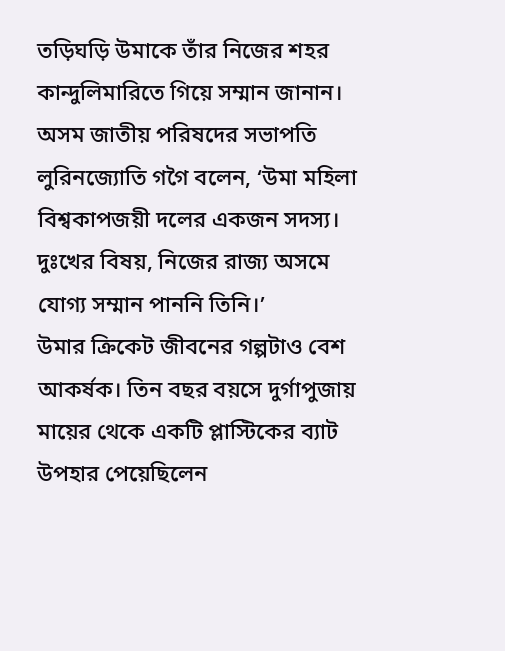তড়িঘড়ি উমাকে তাঁর নিজের শহর কান্দুলিমারিতে গিয়ে সম্মান জানান। অসম জাতীয় পরিষদের সভাপতি লুরিনজ্যোতি গগৈ বলেন, ‘উমা মহিলা বিশ্বকাপজয়ী দলের একজন সদস্য। দুঃখের বিষয়, নিজের রাজ্য অসমে যোগ্য সম্মান পাননি তিনি।’
উমার ক্রিকেট জীবনের গল্পটাও বেশ আকর্ষক। তিন বছর বয়সে দুর্গাপুজায় মায়ের থেকে একটি প্লাস্টিকের ব্যাট উপহার পেয়েছিলেন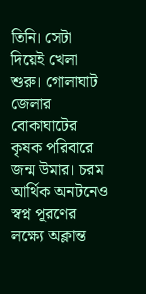তিনি। সেটা দিয়েই খেলা শুরু। গোলাঘাট জেলার বোকাঘাটের কৃষক পরিবারে জন্ম উমার। চরম আর্থিক অনটনেও স্বপ্ন পূরণের লক্ষ্যে অক্লান্ত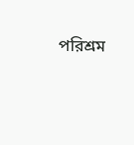পরিশ্রম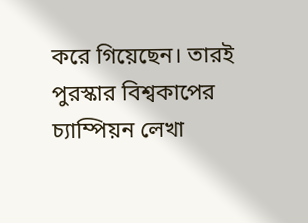করে গিয়েছেন। তারই পুরস্কার বিশ্বকাপের চ্যাম্পিয়ন লেখা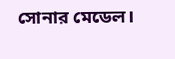সোনার মেডেল।